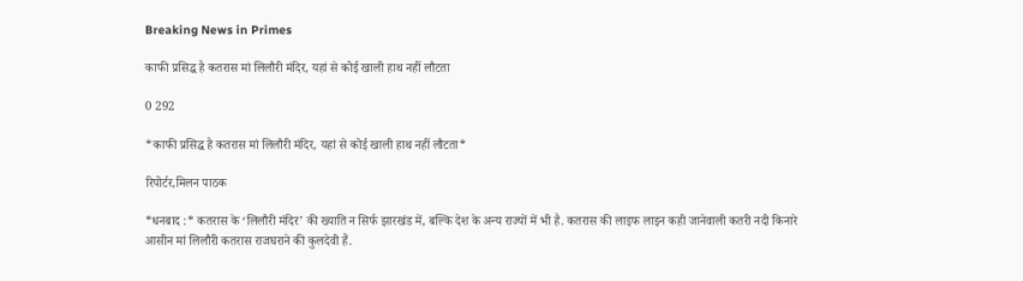Breaking News in Primes

काफी प्रसिद्ध है कतरास मां लिलौरी मंदिर, यहां से कोई खाली हाथ नहीं लौटता

0 292

*काफी प्रसिद्ध है कतरास मां लिलौरी मंदिर, यहां से कोई खाली हाथ नहीं लौटता*

रिपोर्टर,मिलन पाठक

*धनबाद :* कतरास के ‘लिलौरी मंदिर’ की ख्याति न सिर्फ झारखंड में, बल्कि देश के अन्य राज्यों में भी है. कतरास की लाइफ लाइन कही जानेवाली कतरी नदी किनारे आसीन मां लिलौरी कतरास राजघराने की कुलदेवी हैं.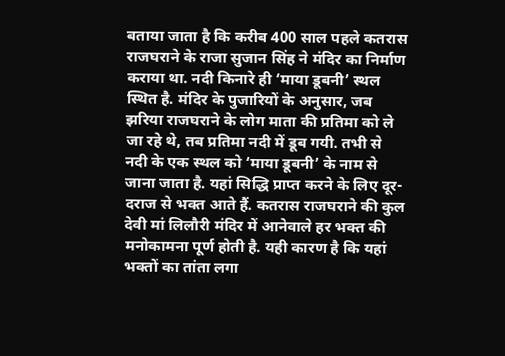बताया जाता है कि करीब 400 साल पहले कतरास राजघराने के राजा सुजान सिंह ने मंदिर का निर्माण कराया था. नदी किनारे ही ‘माया डूबनी’ स्थल स्थित है. मंदिर के पुजारियों के अनुसार, जब झरिया राजघराने के लोग माता की प्रतिमा को ले जा रहे थे, तब प्रतिमा नदी में डूब गयी. तभी से नदी के एक स्थल को ‘माया डूबनी’ के नाम से जाना जाता है. यहां सिद्धि प्राप्त करने के लिए दूर-दराज से भक्त आते हैं. कतरास राजघराने की कुल देवी मां लिलौरी मंदिर में आनेवाले हर भक्त की मनोकामना पूर्ण होती है. यही कारण है कि यहां भक्तों का तांता लगा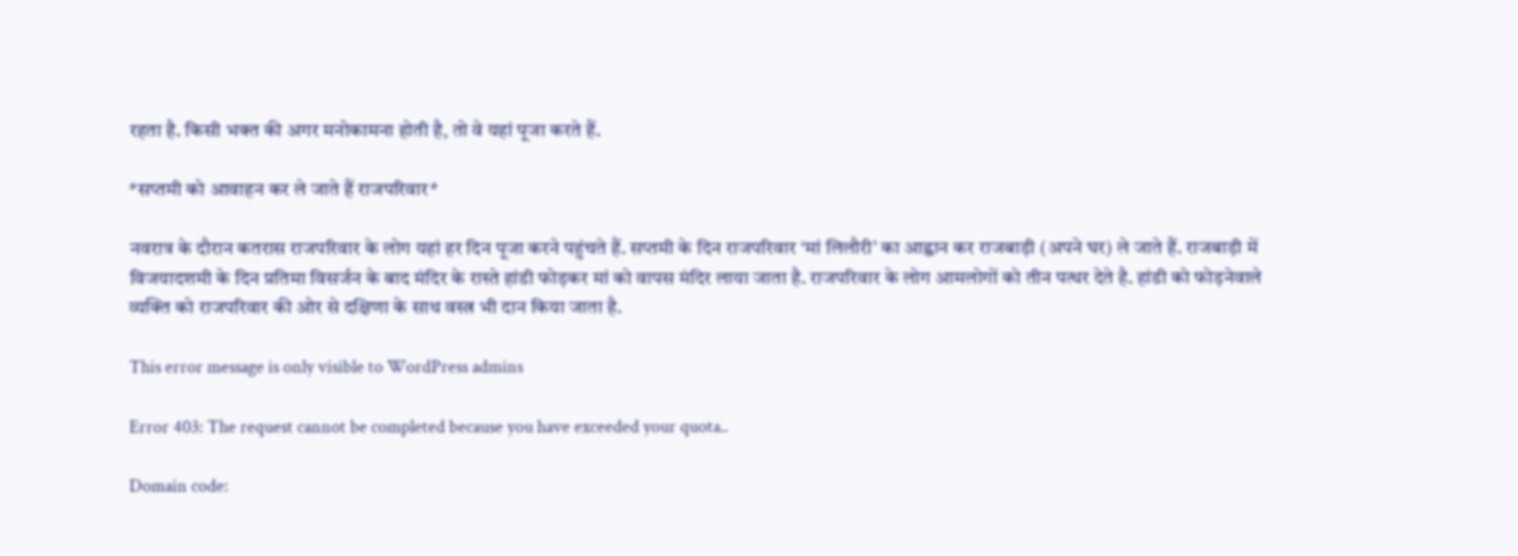रहता है. किसी भक्त की अगर मनोकामना होती है, तो वे यहां पूजा करते हैं.

*सप्तमी को आवाहन कर ले जाते हैं राजपरिवार*

नवरात्र के दौरान कतरास राजपरिवार के लोग यहां हर दिन पूजा करने पहुंचते हैं. सप्तमी के दिन राजपरिवार ‘मां लिलौरी’ का आह्वान कर राजबाड़ी (अपने घर) ले जाते हैं. राजबाड़ी में विजयादशमी के दिन प्रतिमा विसर्जन के बाद मंदिर के रास्ते हांडी फोड़कर मां को वापस मंदिर लाया जाता है. राजपरिवार के लोग आमलोगों को तीन पत्थर देते है. हांडी को फोड़नेवाले व्यक्ति को राजपरिवार की ओर से दक्षिणा के साथ वस्त्र भी दान किया जाता है.

This error message is only visible to WordPress admins

Error 403: The request cannot be completed because you have exceeded your quota..

Domain code: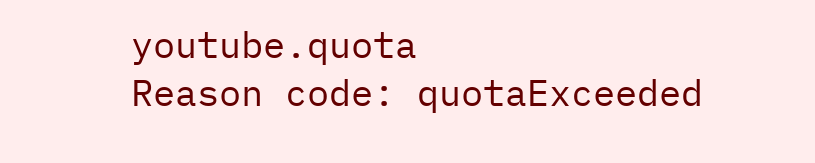youtube.quota
Reason code: quotaExceeded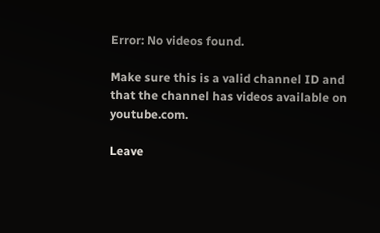Error: No videos found.

Make sure this is a valid channel ID and that the channel has videos available on youtube.com.

Leave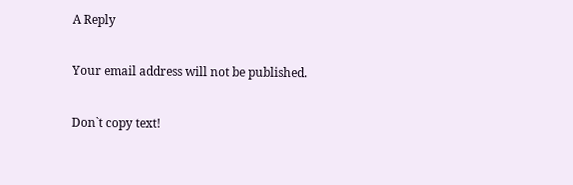A Reply

Your email address will not be published.

Don`t copy text!